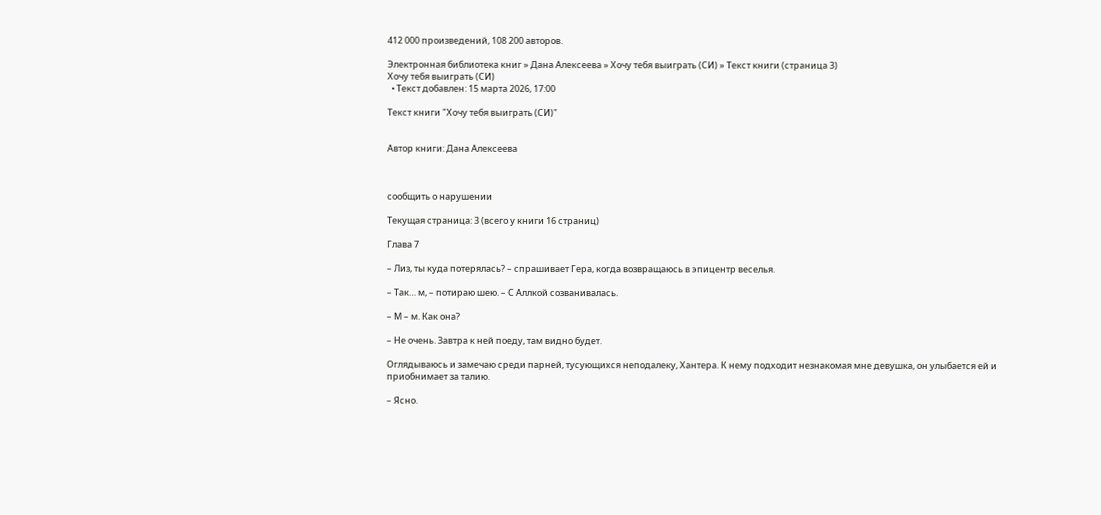412 000 произведений, 108 200 авторов.

Электронная библиотека книг » Дана Алексеева » Хочу тебя выиграть (СИ) » Текст книги (страница 3)
Хочу тебя выиграть (СИ)
  • Текст добавлен: 15 марта 2026, 17:00

Текст книги "Хочу тебя выиграть (СИ)"


Автор книги: Дана Алексеева



сообщить о нарушении

Текущая страница: 3 (всего у книги 16 страниц)

Глава 7

– Лиз, ты куда потерялась? – спрашивает Гера, когда возвращаюсь в эпицентр веселья.

– Так… м, – потираю шею. – С Аллкой созванивалась.

– М – м. Как она?

– Не очень. Завтра к ней поеду, там видно будет.

Оглядываюсь и замечаю среди парней, тусующихся неподалеку, Хантера. К нему подходит незнакомая мне девушка, он улыбается ей и приобнимает за талию.

– Ясно.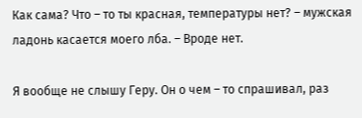Как сама? Что – то ты красная, температуры нет? – мужская ладонь касается моего лба. – Вроде нет.

Я вообще не слышу Геру. Он о чем – то спрашивал, раз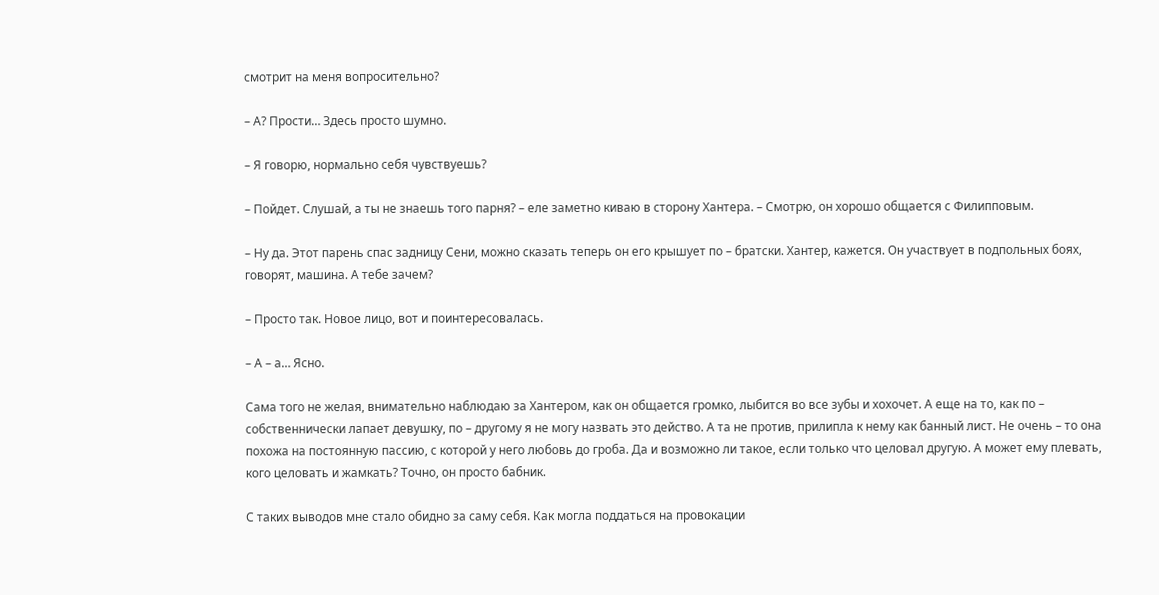смотрит на меня вопросительно?

– А? Прости… Здесь просто шумно.

– Я говорю, нормально себя чувствуешь?

– Пойдет. Слушай, а ты не знаешь того парня? – еле заметно киваю в сторону Хантера. – Смотрю, он хорошо общается с Филипповым.

– Ну да. Этот парень спас задницу Сени, можно сказать теперь он его крышует по – братски. Хантер, кажется. Он участвует в подпольных боях, говорят, машина. А тебе зачем?

– Просто так. Новое лицо, вот и поинтересовалась.

– А – а… Ясно.

Сама того не желая, внимательно наблюдаю за Хантером, как он общается громко, лыбится во все зубы и хохочет. А еще на то, как по – собственнически лапает девушку, по – другому я не могу назвать это действо. А та не против, прилипла к нему как банный лист. Не очень – то она похожа на постоянную пассию, с которой у него любовь до гроба. Да и возможно ли такое, если только что целовал другую. А может ему плевать, кого целовать и жамкать? Точно, он просто бабник.

С таких выводов мне стало обидно за саму себя. Как могла поддаться на провокации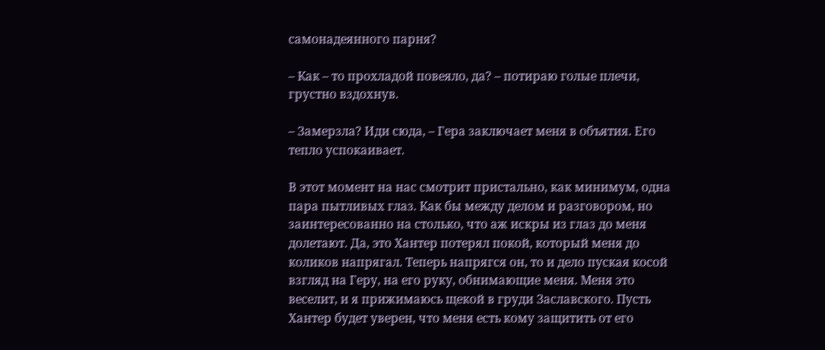самонадеянного парня?

– Как – то прохладой повеяло, да? – потираю голые плечи, грустно вздохнув.

– Замерзла? Иди сюда, – Гера заключает меня в объятия. Его тепло успокаивает.

В этот момент на нас смотрит пристально, как минимум, одна пара пытливых глаз. Как бы между делом и разговором, но заинтересованно на столько, что аж искры из глаз до меня долетают. Да, это Хантер потерял покой, который меня до коликов напрягал. Теперь напрягся он, то и дело пуская косой взгляд на Геру, на его руку, обнимающие меня. Меня это веселит, и я прижимаюсь щекой в груди Заславского. Пусть Хантер будет уверен, что меня есть кому защитить от его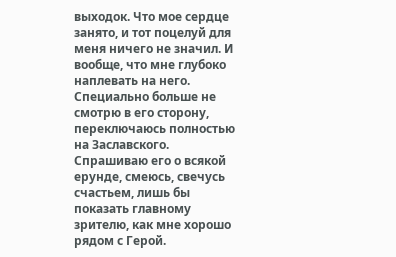выходок. Что мое сердце занято, и тот поцелуй для меня ничего не значил. И вообще, что мне глубоко наплевать на него. Специально больше не смотрю в его сторону, переключаюсь полностью на Заславского. Спрашиваю его о всякой ерунде, смеюсь, свечусь счастьем, лишь бы показать главному зрителю, как мне хорошо рядом с Герой.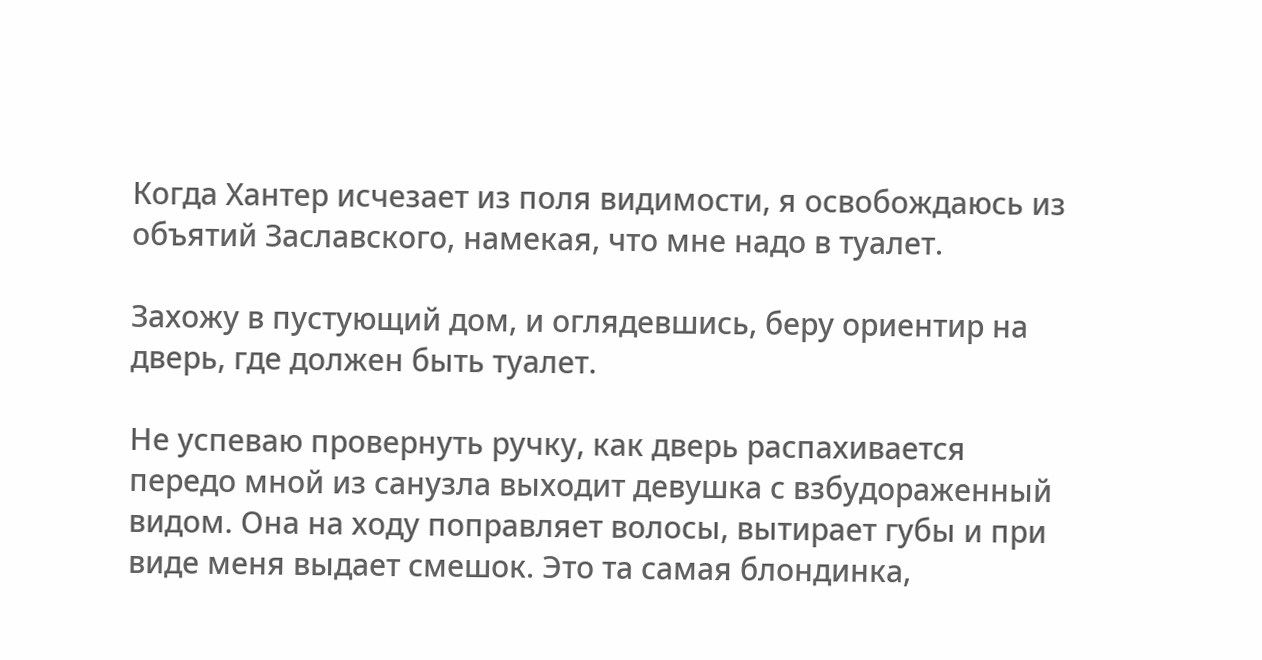Когда Хантер исчезает из поля видимости, я освобождаюсь из объятий Заславского, намекая, что мне надо в туалет.

Захожу в пустующий дом, и оглядевшись, беру ориентир на дверь, где должен быть туалет.

Не успеваю провернуть ручку, как дверь распахивается передо мной из санузла выходит девушка с взбудораженный видом. Она на ходу поправляет волосы, вытирает губы и при виде меня выдает смешок. Это та самая блондинка,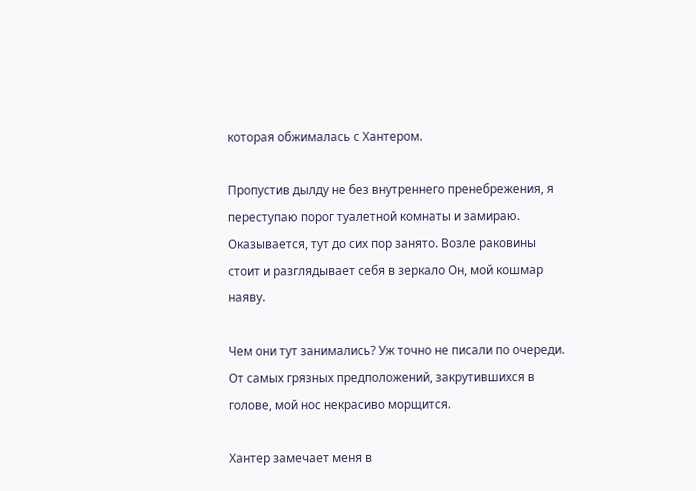которая обжималась с Хантером.

Пропустив дылду не без внутреннего пренебрежения, я переступаю порог туалетной комнаты и замираю. Оказывается, тут до сих пор занято. Возле раковины стоит и разглядывает себя в зеркало Он, мой кошмар наяву.

Чем они тут занимались? Уж точно не писали по очереди. От самых грязных предположений, закрутившихся в голове, мой нос некрасиво морщится.

Хантер замечает меня в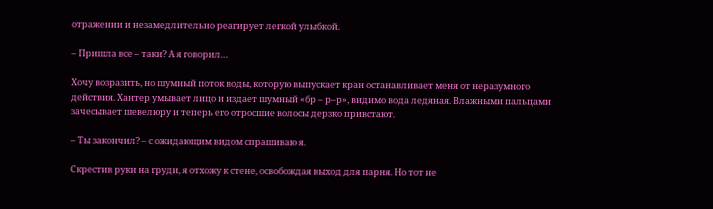отражении и незамедлительно реагирует легкой улыбкой.

– Пришла все – таки? А я говорил…

Хочу возразить, но шумный поток воды, которую выпускает кран останавливает меня от неразумного действия. Хантер умывает лицо и издает шумный «бр – р–р», видимо вода ледяная. Влажными пальцами зачесывает шевелюру и теперь его отросшие волосы дерзко привстают.

– Ты закончил? – с ожидающим видом спрашиваю я.

Скрестив руки на груди, я отхожу к стене, освобождая выход для парня. Но тот не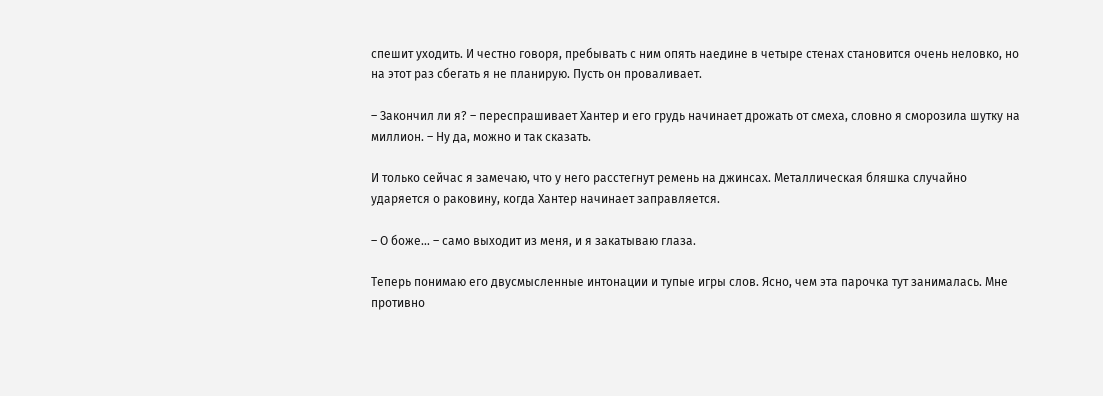спешит уходить. И честно говоря, пребывать с ним опять наедине в четыре стенах становится очень неловко, но на этот раз сбегать я не планирую. Пусть он проваливает.

– Закончил ли я? – переспрашивает Хантер и его грудь начинает дрожать от смеха, словно я сморозила шутку на миллион. – Ну да, можно и так сказать.

И только сейчас я замечаю, что у него расстегнут ремень на джинсах. Металлическая бляшка случайно ударяется о раковину, когда Хантер начинает заправляется.

– О боже… – само выходит из меня, и я закатываю глаза.

Теперь понимаю его двусмысленные интонации и тупые игры слов. Ясно, чем эта парочка тут занималась. Мне противно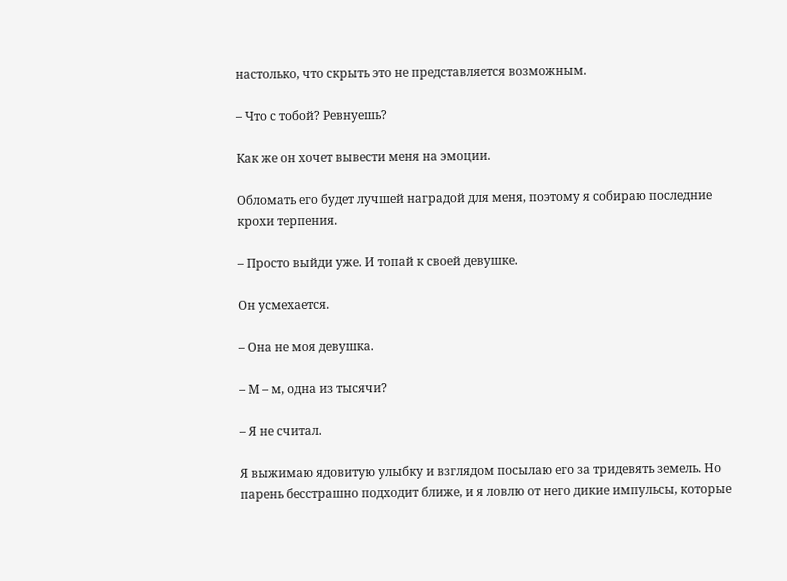настолько, что скрыть это не представляется возможным.

– Что с тобой? Ревнуешь?

Как же он хочет вывести меня на эмоции.

Обломать его будет лучшей наградой для меня, поэтому я собираю последние крохи терпения.

– Просто выйди уже. И топай к своей девушке.

Он усмехается.

– Она не моя девушка.

– М – м, одна из тысячи?

– Я не считал.

Я выжимаю ядовитую улыбку и взглядом посылаю его за тридевять земель. Но парень бесстрашно подходит ближе, и я ловлю от него дикие импульсы, которые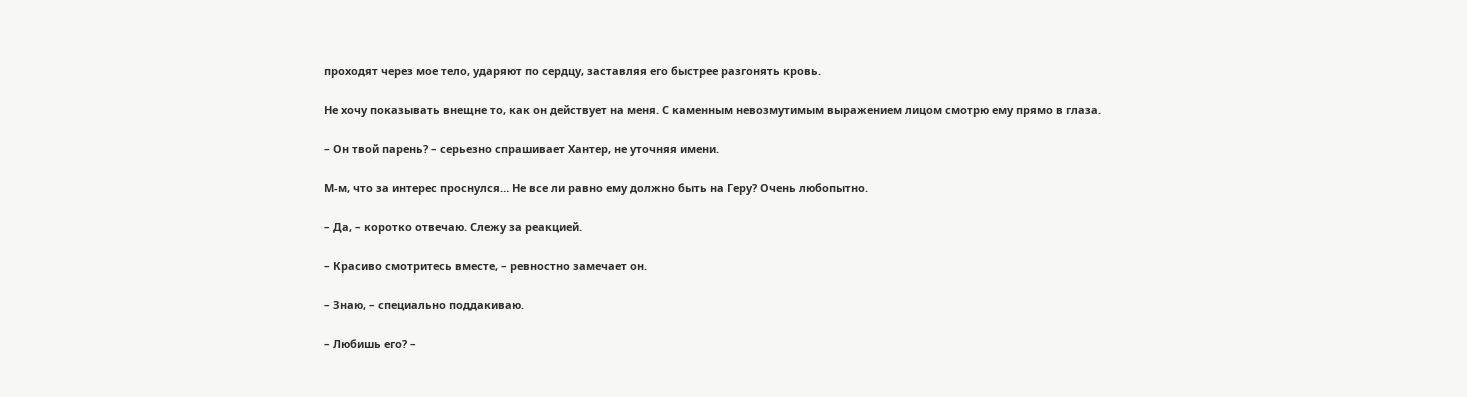проходят через мое тело, ударяют по сердцу, заставляя его быстрее разгонять кровь.

Не хочу показывать внещне то, как он действует на меня. С каменным невозмутимым выражением лицом смотрю ему прямо в глаза.

– Он твой парень? – серьезно спрашивает Хантер, не уточняя имени.

М-м, что за интерес проснулся… Не все ли равно ему должно быть на Геру? Очень любопытно.

– Да, – коротко отвечаю. Слежу за реакцией.

– Красиво смотритесь вместе, – ревностно замечает он.

– Знаю, – специально поддакиваю.

– Любишь его? –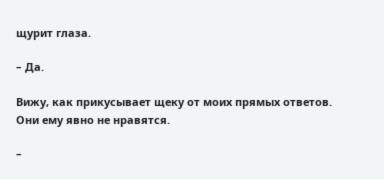щурит глаза.

– Да.

Вижу, как прикусывает щеку от моих прямых ответов. Они ему явно не нравятся.

–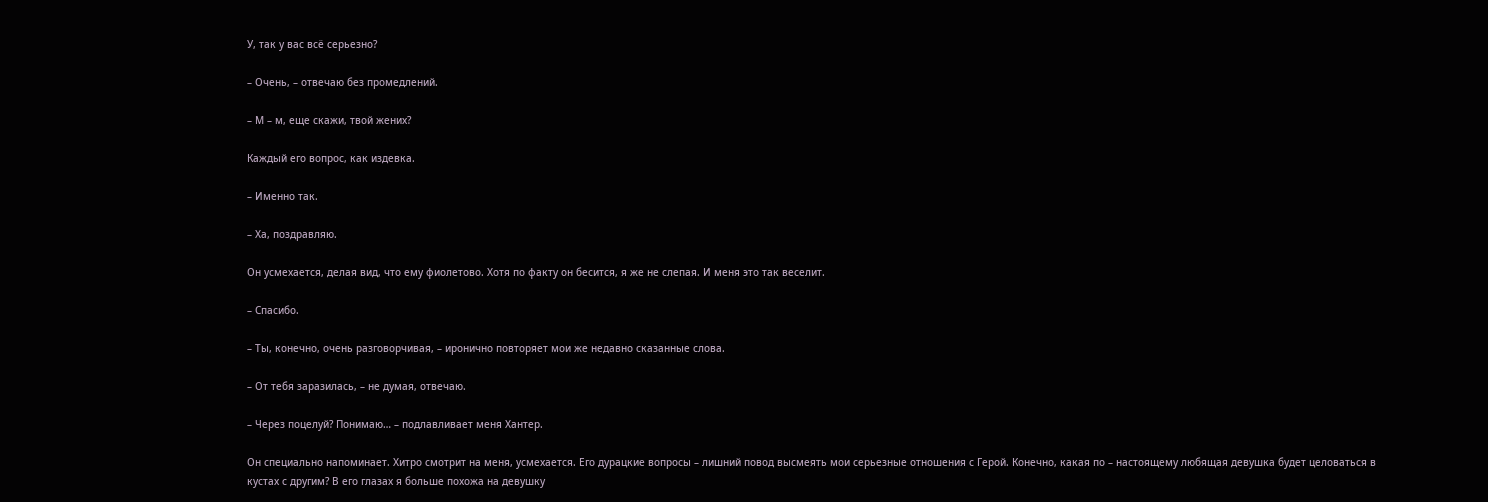У, так у вас всё серьезно?

– Очень, – отвечаю без промедлений.

– М – м, еще скажи, твой жених?

Каждый его вопрос, как издевка.

– Именно так.

– Ха, поздравляю.

Он усмехается, делая вид, что ему фиолетово. Хотя по факту он бесится, я же не слепая. И меня это так веселит.

– Спасибо.

– Ты, конечно, очень разговорчивая, – иронично повторяет мои же недавно сказанные слова.

– От тебя заразилась, – не думая, отвечаю.

– Через поцелуй? Понимаю… – подлавливает меня Хантер.

Он специально напоминает. Хитро смотрит на меня, усмехается. Его дурацкие вопросы – лишний повод высмеять мои серьезные отношения с Герой. Конечно, какая по – настоящему любящая девушка будет целоваться в кустах с другим? В его глазах я больше похожа на девушку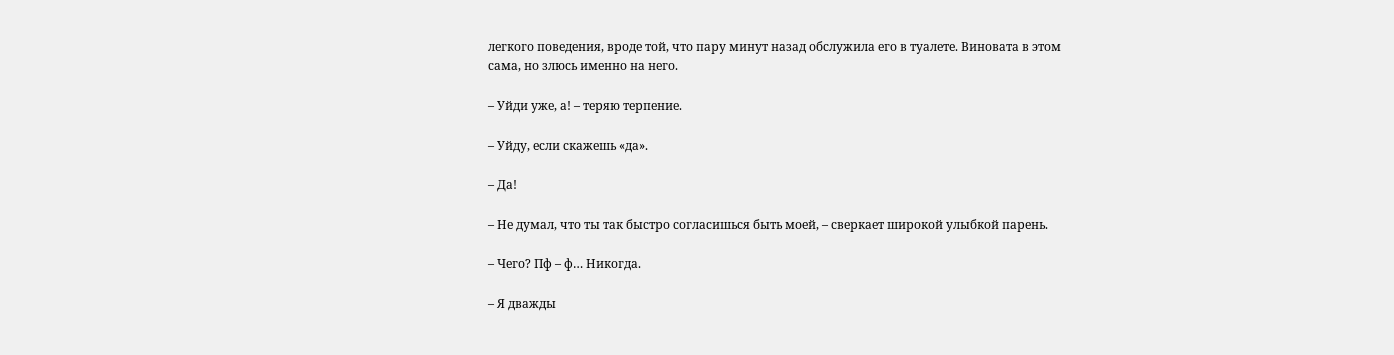легкого поведения, вроде той, что пару минут назад обслужила его в туалете. Виновата в этом сама, но злюсь именно на него.

– Уйди уже, а! – теряю терпение.

– Уйду, если скажешь «да».

– Да!

– Не думал, что ты так быстро согласишься быть моей, – сверкает широкой улыбкой парень.

– Чего? Пф – ф… Никогда.

– Я дважды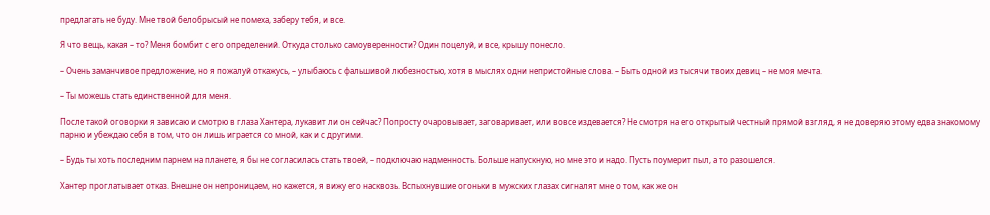предлагать не буду. Мне твой белобрысый не помеха, заберу тебя, и все.

Я что вещь, какая – то? Меня бомбит с его определений. Откуда столько самоуверенности? Один поцелуй, и все, крышу понесло.

– Очень заманчивое предложение, но я пожалуй откажусь, – улыбаюсь с фальшивой любезностью, хотя в мыслях одни непристойные слова. – Быть одной из тысячи твоих девиц – не моя мечта.

– Ты можешь стать единственной для меня.

После такой оговорки я зависаю и смотрю в глаза Хантера, лукавит ли он сейчас? Попросту очаровывает, заговаривает, или вовсе издевается? Не смотря на его открытый честный прямой взгляд, я не доверяю этому едва знакомому парню и убеждаю себя в том, что он лишь играется со мной, как и с другими.

– Будь ты хоть последним парнем на планете, я бы не согласилась стать твоей, – подключаю надменность. Больше напускную, но мне это и надо. Пусть поумерит пыл, а то разошелся.

Хантер проглатывает отказ. Внешне он непроницаем, но кажется, я вижу его насквозь. Вспыхнувшие огоньки в мужских глазах сигналят мне о том, как же он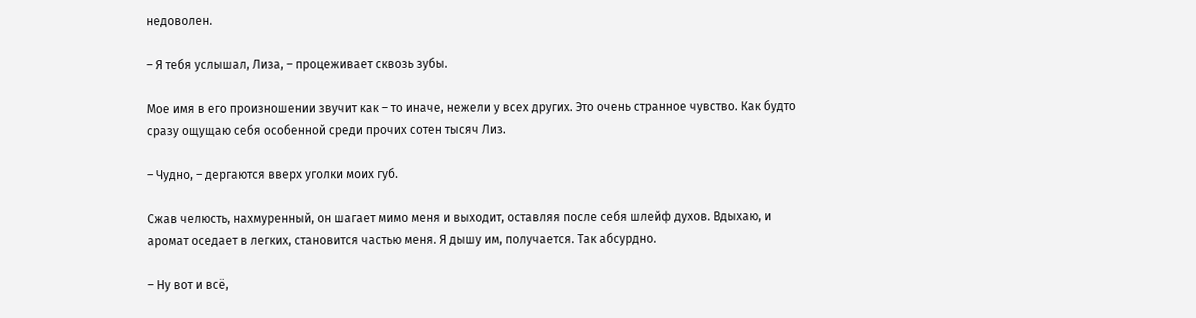недоволен.

– Я тебя услышал, Лиза, – процеживает сквозь зубы.

Мое имя в его произношении звучит как – то иначе, нежели у всех других. Это очень странное чувство. Как будто сразу ощущаю себя особенной среди прочих сотен тысяч Лиз.

– Чудно, – дергаются вверх уголки моих губ.

Сжав челюсть, нахмуренный, он шагает мимо меня и выходит, оставляя после себя шлейф духов. Вдыхаю, и аромат оседает в легких, становится частью меня. Я дышу им, получается. Так абсурдно.

– Ну вот и всё,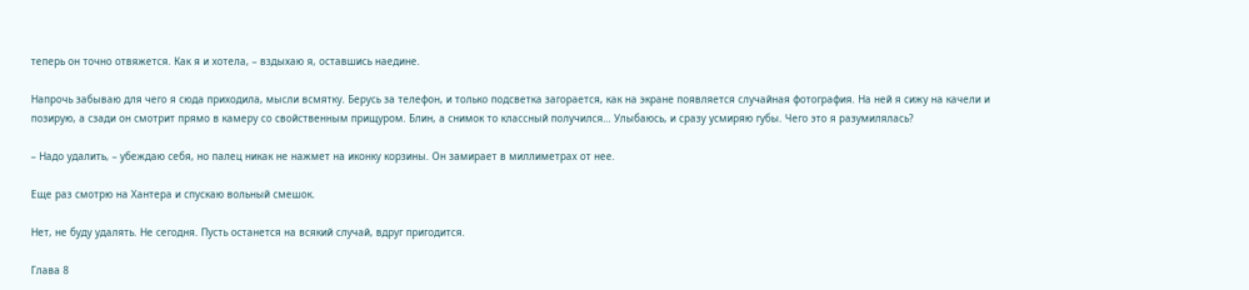теперь он точно отвяжется. Как я и хотела, – вздыхаю я, оставшись наедине.

Напрочь забываю для чего я сюда приходила, мысли всмятку. Берусь за телефон, и только подсветка загорается, как на экране появляется случайная фотография. На ней я сижу на качели и позирую, а сзади он смотрит прямо в камеру со свойственным прищуром. Блин, а снимок то классный получился… Улыбаюсь, и сразу усмиряю губы. Чего это я разумилялась?

– Надо удалить, – убеждаю себя, но палец никак не нажмет на иконку корзины. Он замирает в миллиметрах от нее.

Еще раз смотрю на Хантера и спускаю вольный смешок.

Нет, не буду удалять. Не сегодня. Пусть останется на всякий случай, вдруг пригодится.

Глава 8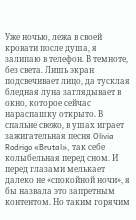Уже ночью, лежа в своей кровати после душа, я залипаю в телефон. В темноте, без света. Лишь экран подсвечивает лицо, да тусклая бледная луна заглядывает в окно, которое сейчас нараспашку открыто. В спальне свежо, в ушах играет зажигательная песня Olivia Rodrigo «Brutal», так себе колыбельная перед сном. И перед глазами мелькает далеко не «спокойной ночи», я бы назвала это запретным контентом. Но таким горячим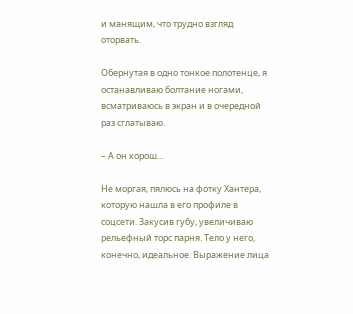и манящим, что трудно взгляд оторвать.

Обернутая в одно тонкое полотенце, я останавливаю болтание ногами, всматриваюсь в экран и в очередной раз сглатываю.

– А он хорош…

Не моргая, пялюсь на фотку Хантера, которую нашла в его профиле в соцсети. Закусив губу, увеличиваю рельефный торс парня. Тело у него, конечно, идеальное. Выражение лица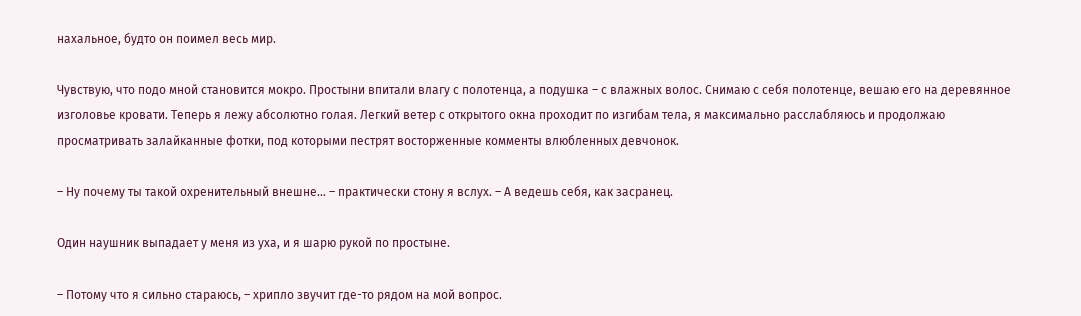нахальное, будто он поимел весь мир.

Чувствую, что подо мной становится мокро. Простыни впитали влагу с полотенца, а подушка – с влажных волос. Снимаю с себя полотенце, вешаю его на деревянное изголовье кровати. Теперь я лежу абсолютно голая. Легкий ветер с открытого окна проходит по изгибам тела, я максимально расслабляюсь и продолжаю просматривать залайканные фотки, под которыми пестрят восторженные комменты влюбленных девчонок.

– Ну почему ты такой охренительный внешне… – практически стону я вслух. – А ведешь себя, как засранец.

Один наушник выпадает у меня из уха, и я шарю рукой по простыне.

– Потому что я сильно стараюсь, – хрипло звучит где-то рядом на мой вопрос.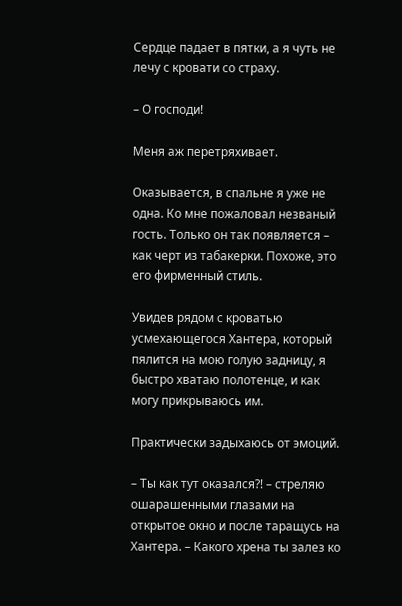Сердце падает в пятки, а я чуть не лечу с кровати со страху.

– О господи!

Меня аж перетряхивает.

Оказывается, в спальне я уже не одна. Ко мне пожаловал незваный гость. Только он так появляется – как черт из табакерки. Похоже, это его фирменный стиль.

Увидев рядом с кроватью усмехающегося Хантера, который пялится на мою голую задницу, я быстро хватаю полотенце, и как могу прикрываюсь им.

Практически задыхаюсь от эмоций.

– Ты как тут оказался?! – стреляю ошарашенными глазами на открытое окно и после таращусь на Хантера. – Какого хрена ты залез ко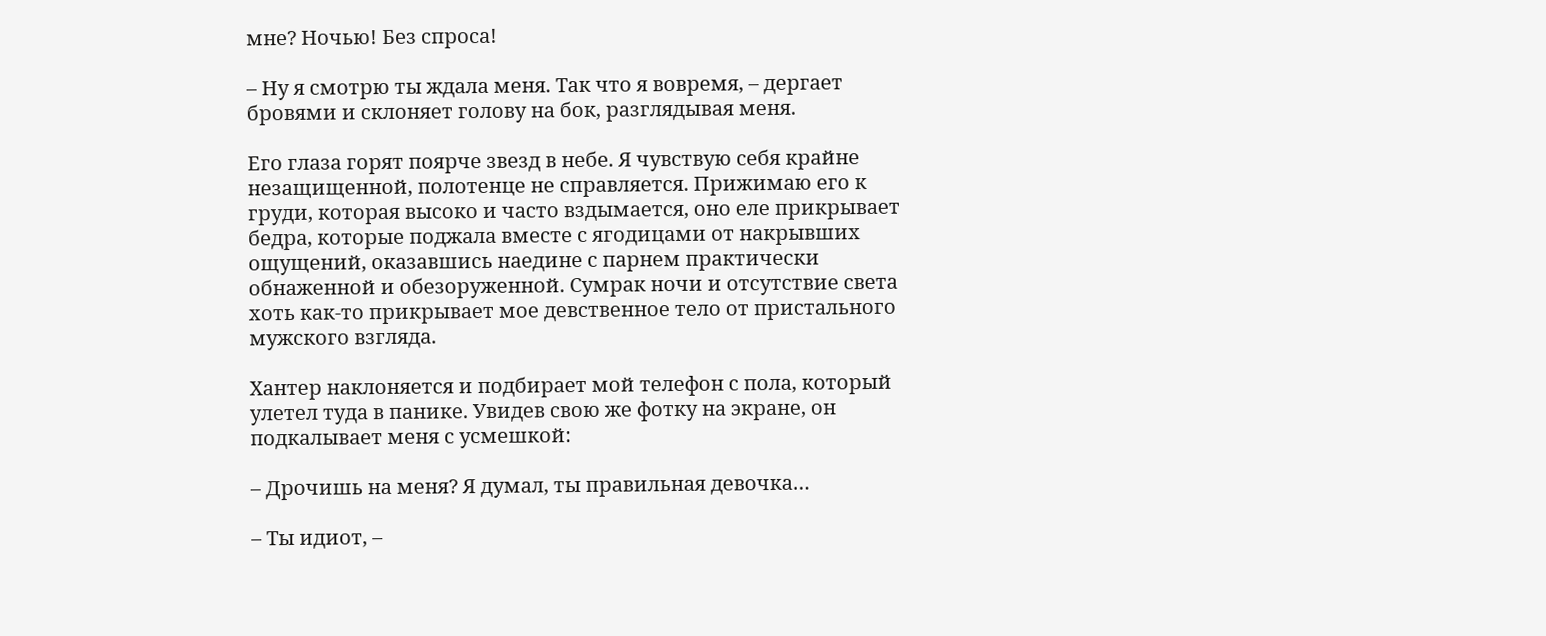мне? Ночью! Без спроса!

– Ну я смотрю ты ждала меня. Так что я вовремя, – дергает бровями и склоняет голову на бок, разглядывая меня.

Его глаза горят поярче звезд в небе. Я чувствую себя крайне незащищенной, полотенце не справляется. Прижимаю его к груди, которая высоко и часто вздымается, оно еле прикрывает бедра, которые поджала вместе с ягодицами от накрывших ощущений, оказавшись наедине с парнем практически обнаженной и обезоруженной. Сумрак ночи и отсутствие света хоть как-то прикрывает мое девственное тело от пристального мужского взгляда.

Хантер наклоняется и подбирает мой телефон с пола, который улетел туда в панике. Увидев свою же фотку на экране, он подкалывает меня с усмешкой:

– Дрочишь на меня? Я думал, ты правильная девочка…

– Ты идиот, –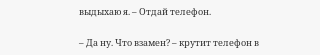выдыхаю я. – Отдай телефон.

– Да ну. Что взамен? – крутит телефон в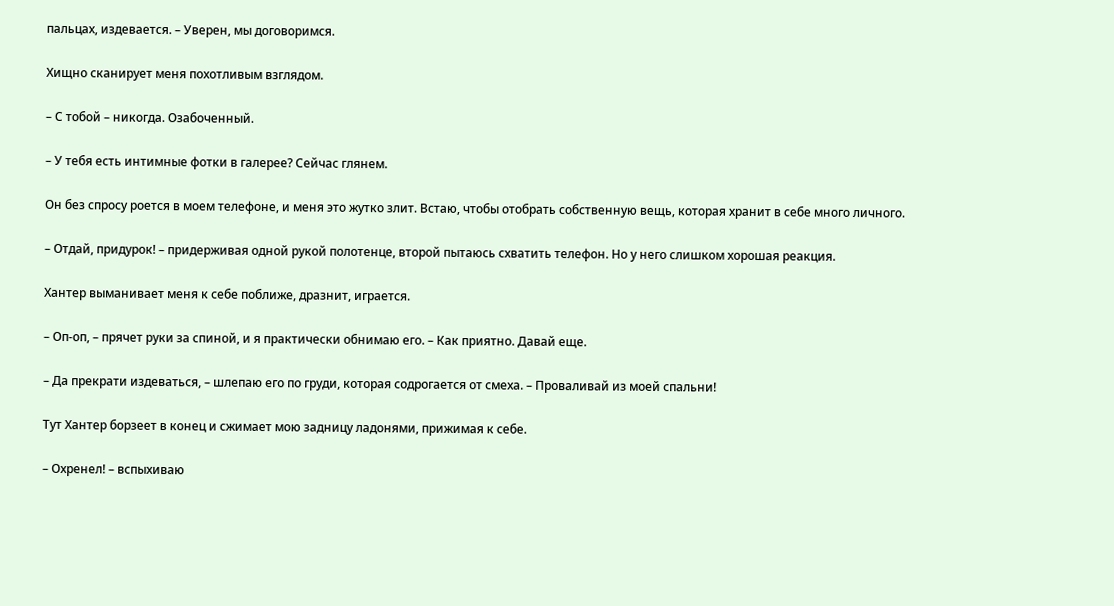пальцах, издевается. – Уверен, мы договоримся.

Хищно сканирует меня похотливым взглядом.

– С тобой – никогда. Озабоченный.

– У тебя есть интимные фотки в галерее? Сейчас глянем.

Он без спросу роется в моем телефоне, и меня это жутко злит. Встаю, чтобы отобрать собственную вещь, которая хранит в себе много личного.

– Отдай, придурок! – придерживая одной рукой полотенце, второй пытаюсь схватить телефон. Но у него слишком хорошая реакция.

Хантер выманивает меня к себе поближе, дразнит, играется.

– Оп-оп, – прячет руки за спиной, и я практически обнимаю его. – Как приятно. Давай еще.

– Да прекрати издеваться, – шлепаю его по груди, которая содрогается от смеха. – Проваливай из моей спальни!

Тут Хантер борзеет в конец и сжимает мою задницу ладонями, прижимая к себе.

– Охренел! – вспыхиваю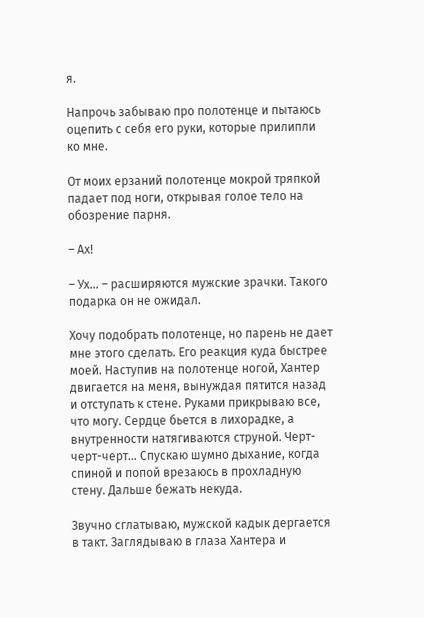я.

Напрочь забываю про полотенце и пытаюсь оцепить с себя его руки, которые прилипли ко мне.

От моих ерзаний полотенце мокрой тряпкой падает под ноги, открывая голое тело на обозрение парня.

– Ах!

– Ух… – расширяются мужские зрачки. Такого подарка он не ожидал.

Хочу подобрать полотенце, но парень не дает мне этого сделать. Его реакция куда быстрее моей. Наступив на полотенце ногой, Хантер двигается на меня, вынуждая пятится назад и отступать к стене. Руками прикрываю все, что могу. Сердце бьется в лихорадке, а внутренности натягиваются струной. Черт-черт-черт… Спускаю шумно дыхание, когда спиной и попой врезаюсь в прохладную стену. Дальше бежать некуда.

Звучно сглатываю, мужской кадык дергается в такт. Заглядываю в глаза Хантера и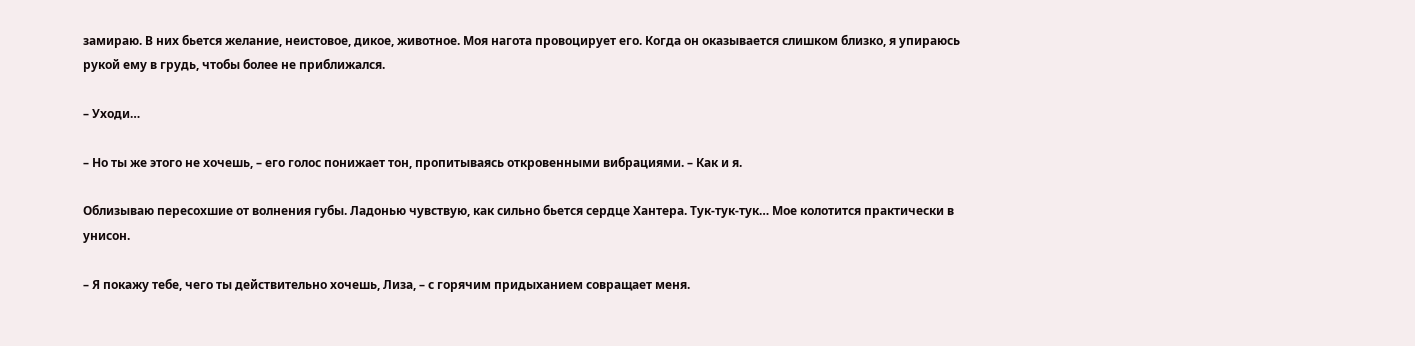замираю. В них бьется желание, неистовое, дикое, животное. Моя нагота провоцирует его. Когда он оказывается слишком близко, я упираюсь рукой ему в грудь, чтобы более не приближался.

– Уходи…

– Но ты же этого не хочешь, – его голос понижает тон, пропитываясь откровенными вибрациями. – Как и я.

Облизываю пересохшие от волнения губы. Ладонью чувствую, как сильно бьется сердце Хантера. Тук-тук-тук… Мое колотится практически в унисон.

– Я покажу тебе, чего ты действительно хочешь, Лиза, – с горячим придыханием совращает меня.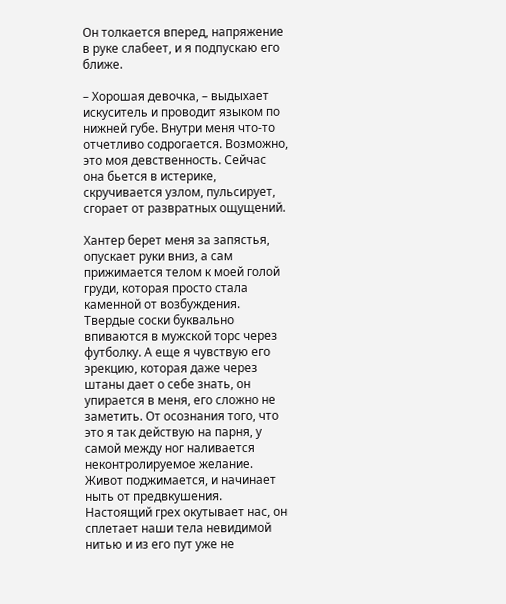Он толкается вперед, напряжение в руке слабеет, и я подпускаю его ближе.

– Хорошая девочка, – выдыхает искуситель и проводит языком по нижней губе. Внутри меня что-то отчетливо содрогается. Возможно, это моя девственность. Сейчас она бьется в истерике, скручивается узлом, пульсирует, сгорает от развратных ощущений.

Хантер берет меня за запястья, опускает руки вниз, а сам прижимается телом к моей голой груди, которая просто стала каменной от возбуждения. Твердые соски буквально впиваются в мужской торс через футболку. А еще я чувствую его эрекцию, которая даже через штаны дает о себе знать, он упирается в меня, его сложно не заметить. От осознания того, что это я так действую на парня, у самой между ног наливается неконтролируемое желание. Живот поджимается, и начинает ныть от предвкушения. Настоящий грех окутывает нас, он сплетает наши тела невидимой нитью и из его пут уже не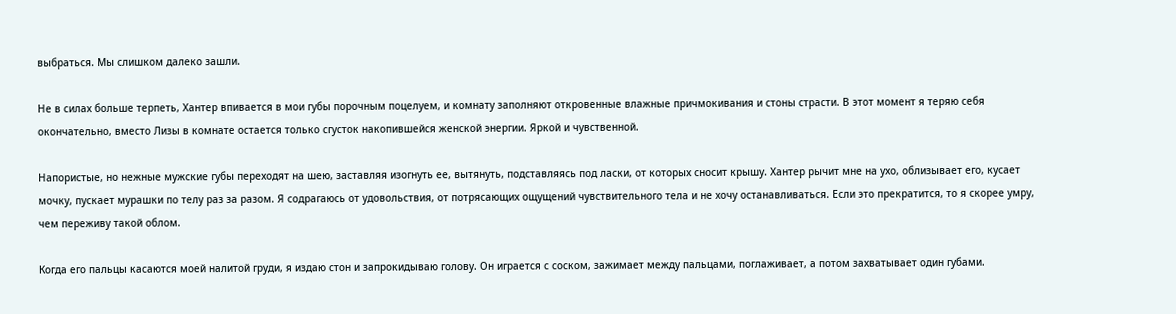выбраться. Мы слишком далеко зашли.

Не в силах больше терпеть, Хантер впивается в мои губы порочным поцелуем, и комнату заполняют откровенные влажные причмокивания и стоны страсти. В этот момент я теряю себя окончательно, вместо Лизы в комнате остается только сгусток накопившейся женской энергии. Яркой и чувственной.

Напористые, но нежные мужские губы переходят на шею, заставляя изогнуть ее, вытянуть, подставляясь под ласки, от которых сносит крышу. Хантер рычит мне на ухо, облизывает его, кусает мочку, пускает мурашки по телу раз за разом. Я содрагаюсь от удовольствия, от потрясающих ощущений чувствительного тела и не хочу останавливаться. Если это прекратится, то я скорее умру, чем переживу такой облом.

Когда его пальцы касаются моей налитой груди, я издаю стон и запрокидываю голову. Он играется с соском, зажимает между пальцами, поглаживает, а потом захватывает один губами.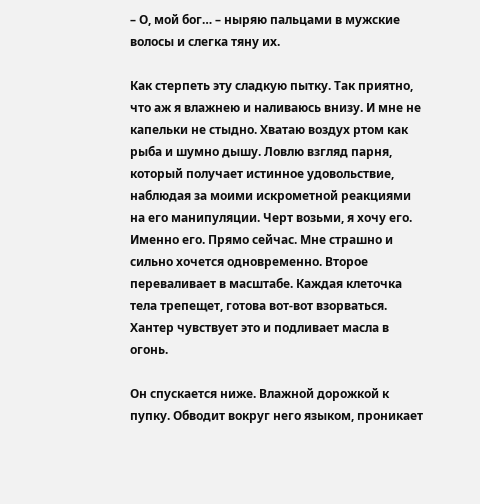– О, мой бог… – ныряю пальцами в мужские волосы и слегка тяну их.

Как стерпеть эту сладкую пытку. Так приятно, что аж я влажнею и наливаюсь внизу. И мне не капельки не стыдно. Хватаю воздух ртом как рыба и шумно дышу. Ловлю взгляд парня, который получает истинное удовольствие, наблюдая за моими искрометной реакциями на его манипуляции. Черт возьми, я хочу его. Именно его. Прямо сейчас. Мне страшно и сильно хочется одновременно. Второе переваливает в масштабе. Каждая клеточка тела трепещет, готова вот-вот взорваться. Хантер чувствует это и подливает масла в огонь.

Он спускается ниже. Влажной дорожкой к пупку. Обводит вокруг него языком, проникает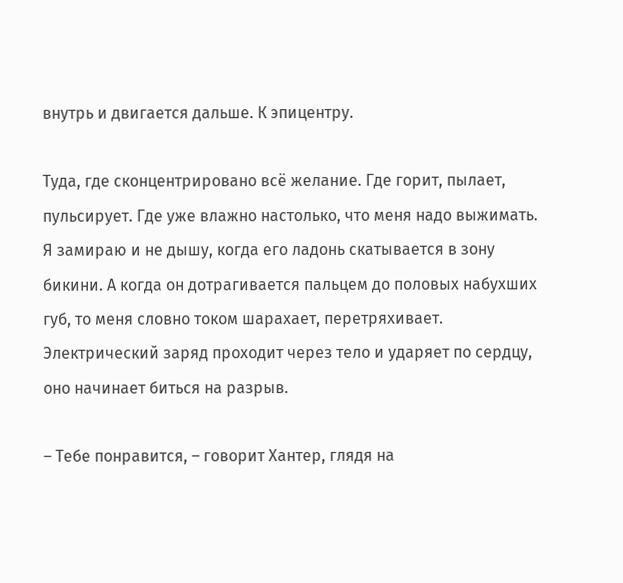внутрь и двигается дальше. К эпицентру.

Туда, где сконцентрировано всё желание. Где горит, пылает, пульсирует. Где уже влажно настолько, что меня надо выжимать. Я замираю и не дышу, когда его ладонь скатывается в зону бикини. А когда он дотрагивается пальцем до половых набухших губ, то меня словно током шарахает, перетряхивает. Электрический заряд проходит через тело и ударяет по сердцу, оно начинает биться на разрыв.

– Тебе понравится, – говорит Хантер, глядя на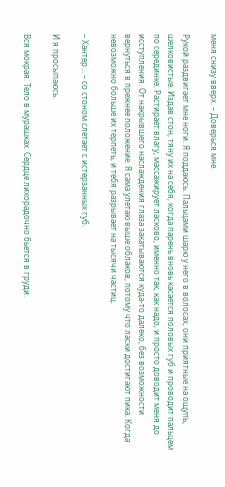меня снизу вверх. – Доверься мне.

Рукой раздвигает мне ноги. Я поддаюсь. Пальцами шарю у него в волосах, они приятные на ощупь, шелковистые. Издав стон, тяну их на себя, когда парень вновь касается половых губ и проводит пальцем по серединке. Растирает влагу, массажирует ласково, именно так, как надо, и просто доводит меня до исступления. От накрывшего наслаждения глаза закатываются куда-то далеко, без возможности вернуться в прежнее положение. Я сама улетаю выше облаков, потому что ласки достигают пика. Когда невозможно больше их терпеть, и тебя разрывает на тысячи частиц.

– Хантер… – со стоном слетает с истерзанных губ.

И я просыпаюсь.

Вся мокрая. Тело в мурашках. Сердце лихорадочно бьется в груди.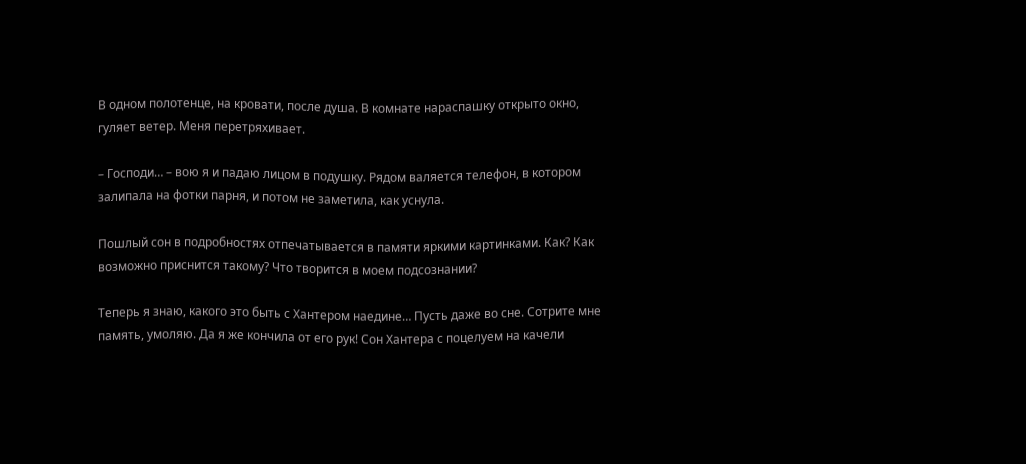В одном полотенце, на кровати, после душа. В комнате нараспашку открыто окно, гуляет ветер. Меня перетряхивает.

– Господи… – вою я и падаю лицом в подушку. Рядом валяется телефон, в котором залипала на фотки парня, и потом не заметила, как уснула.

Пошлый сон в подробностях отпечатывается в памяти яркими картинками. Как? Как возможно приснится такому? Что творится в моем подсознании?

Теперь я знаю, какого это быть с Хантером наедине… Пусть даже во сне. Сотрите мне память, умоляю. Да я же кончила от его рук! Сон Хантера с поцелуем на качели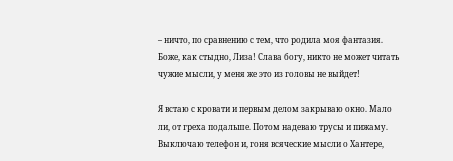– ничто, по сравнению с тем, что родила моя фантазия. Боже, как стыдно, Лиза! Слава богу, никто не может читать чужие мысли, у меня же это из головы не выйдет!

Я встаю с кровати и первым делом закрываю окно. Мало ли, от греха подальше. Потом надеваю трусы и пижаму. Выключаю телефон и, гоня всяческие мысли о Хантере,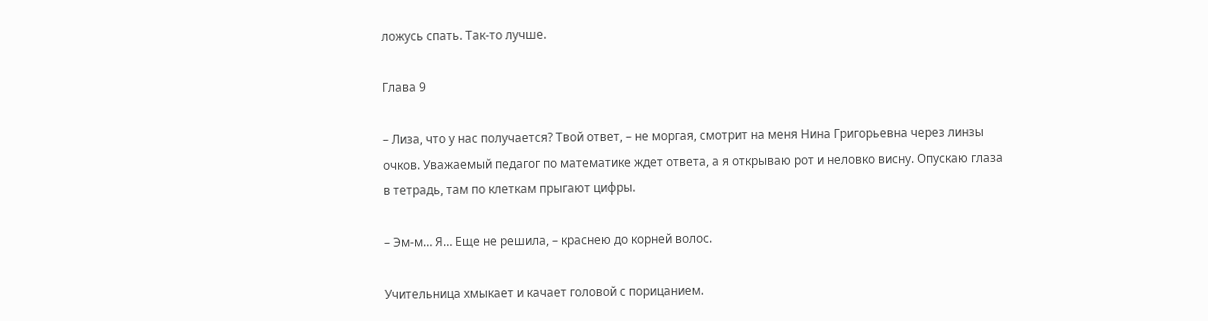ложусь спать. Так-то лучше.

Глава 9

– Лиза, что у нас получается? Твой ответ, – не моргая, смотрит на меня Нина Григорьевна через линзы очков. Уважаемый педагог по математике ждет ответа, а я открываю рот и неловко висну. Опускаю глаза в тетрадь, там по клеткам прыгают цифры.

– Эм-м… Я… Еще не решила, – краснею до корней волос.

Учительница хмыкает и качает головой с порицанием.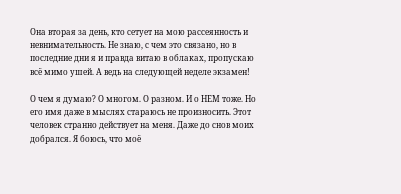Она вторая за день, кто сетует на мою рассеянность и невнимательность. Не знаю, с чем это связано, но в последние дни я и правда витаю в облаках, пропускаю всё мимо ушей. А ведь на следующей неделе экзамен!

О чем я думаю? О многом. О разном. И о НЕМ тоже. Но его имя даже в мыслях стараюсь не произносить. Этот человек странно действует на меня. Даже до снов моих добрался. Я боюсь, что моё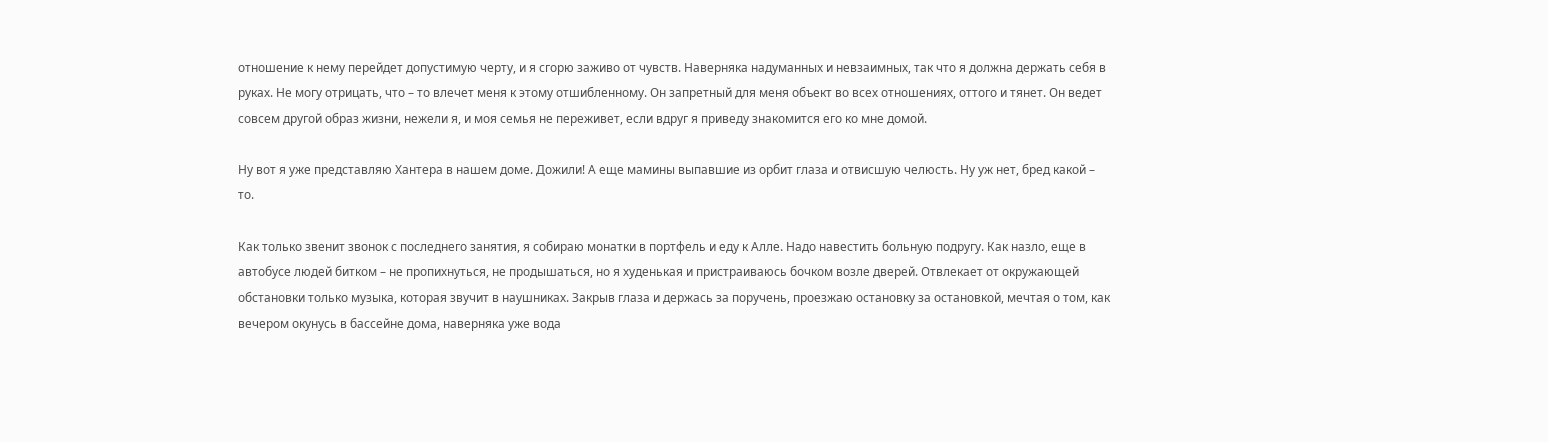отношение к нему перейдет допустимую черту, и я сгорю заживо от чувств. Наверняка надуманных и невзаимных, так что я должна держать себя в руках. Не могу отрицать, что – то влечет меня к этому отшибленному. Он запретный для меня объект во всех отношениях, оттого и тянет. Он ведет совсем другой образ жизни, нежели я, и моя семья не переживет, если вдруг я приведу знакомится его ко мне домой.

Ну вот я уже представляю Хантера в нашем доме. Дожили! А еще мамины выпавшие из орбит глаза и отвисшую челюсть. Ну уж нет, бред какой – то.

Как только звенит звонок с последнего занятия, я собираю монатки в портфель и еду к Алле. Надо навестить больную подругу. Как назло, еще в автобусе людей битком – не пропихнуться, не продышаться, но я худенькая и пристраиваюсь бочком возле дверей. Отвлекает от окружающей обстановки только музыка, которая звучит в наушниках. Закрыв глаза и держась за поручень, проезжаю остановку за остановкой, мечтая о том, как вечером окунусь в бассейне дома, наверняка уже вода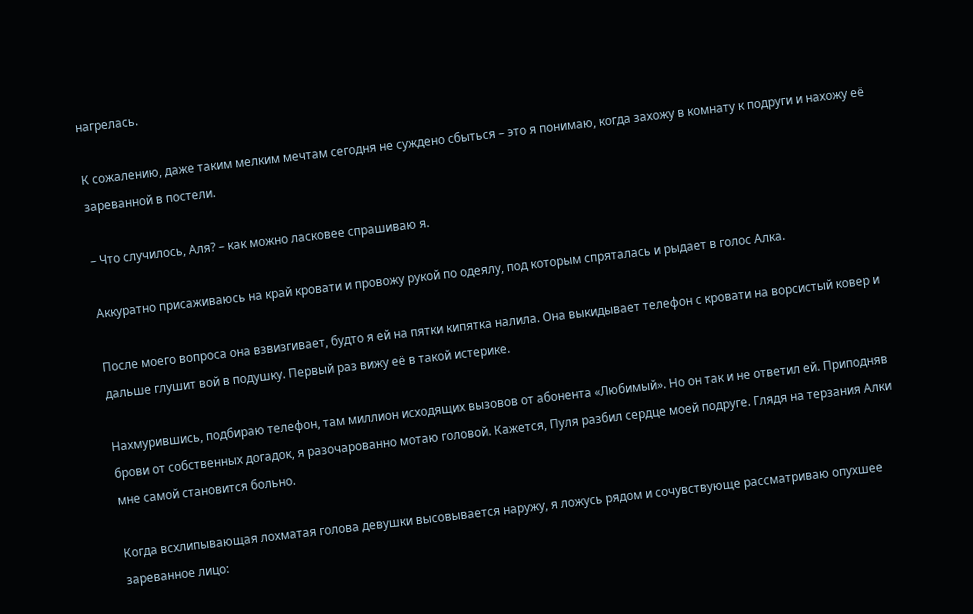нагрелась.

К сожалению, даже таким мелким мечтам сегодня не суждено сбыться – это я понимаю, когда захожу в комнату к подруги и нахожу её зареванной в постели.

– Что случилось, Аля? – как можно ласковее спрашиваю я.

Аккуратно присаживаюсь на край кровати и провожу рукой по одеялу, под которым спряталась и рыдает в голос Алка.

После моего вопроса она взвизгивает, будто я ей на пятки кипятка налила. Она выкидывает телефон с кровати на ворсистый ковер и дальше глушит вой в подушку. Первый раз вижу её в такой истерике.

Нахмурившись, подбираю телефон, там миллион исходящих вызовов от абонента «Любимый». Но он так и не ответил ей. Приподняв брови от собственных догадок, я разочарованно мотаю головой. Кажется, Пуля разбил сердце моей подруге. Глядя на терзания Алки мне самой становится больно.

Когда всхлипывающая лохматая голова девушки высовывается наружу, я ложусь рядом и сочувствующе рассматриваю опухшее зареванное лицо: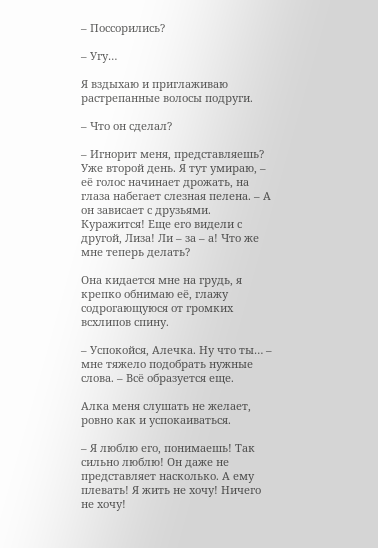– Поссорились?

– Угу…

Я вздыхаю и приглаживаю растрепанные волосы подруги.

– Что он сделал?

– Игнорит меня, представляешь? Уже второй день. Я тут умираю, – её голос начинает дрожать, на глаза набегает слезная пелена. – А он зависает с друзьями. Куражится! Еще его видели с другой, Лиза! Ли – за – а! Что же мне теперь делать?

Она кидается мне на грудь, я крепко обнимаю её, глажу содрогающуюся от громких всхлипов спину.

– Успокойся, Алечка. Ну что ты… – мне тяжело подобрать нужные слова. – Всё образуется еще.

Алка меня слушать не желает, ровно как и успокаиваться.

– Я люблю его, понимаешь! Так сильно люблю! Он даже не представляет насколько. А ему плевать! Я жить не хочу! Ничего не хочу!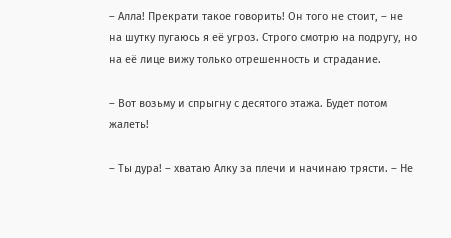– Алла! Прекрати такое говорить! Он того не стоит, – не на шутку пугаюсь я её угроз. Строго смотрю на подругу, но на её лице вижу только отрешенность и страдание.

– Вот возьму и спрыгну с десятого этажа. Будет потом жалеть!

– Ты дура! – хватаю Алку за плечи и начинаю трясти. – Не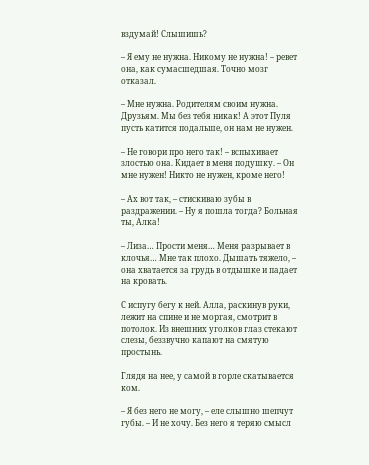вздумай! Слышишь?

– Я ему не нужна. Никому не нужна! – ревет она, как сумасшедшая. Точно мозг отказал.

– Мне нужна. Родителям своим нужна. Друзьям. Мы без тебя никак! А этот Пуля пусть катится подальше, он нам не нужен.

– Не говори про него так! – вспыхивает злостью она. Кидает в меня подушку. – Он мне нужен! Никто не нужен, кроме него!

– Ах вот так, – стискиваю зубы в раздражении. – Ну я пошла тогда? Больная ты, Алка!

– Лиза… Прости меня… Меня разрывает в клочья… Мне так плохо. Дышать тяжело, – она хватается за грудь в отдышке и падает на кровать.

С испугу бегу к ней. Алла, раскинув руки, лежит на спине и не моргая, смотрит в потолок. Из внешних уголков глаз стекают слезы, беззвучно капают на смятую простынь.

Глядя на нее, у самой в горле скатывается ком.

– Я без него не могу, – еле слышно шепчут губы. – И не хочу. Без него я теряю смысл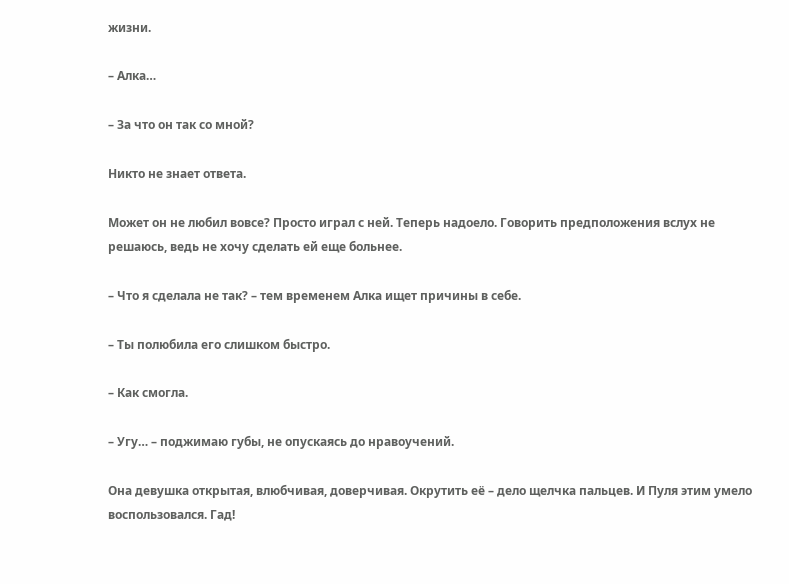жизни.

– Алка…

– За что он так со мной?

Никто не знает ответа.

Может он не любил вовсе? Просто играл с ней. Теперь надоело. Говорить предположения вслух не решаюсь, ведь не хочу сделать ей еще больнее.

– Что я сделала не так? – тем временем Алка ищет причины в себе.

– Ты полюбила его слишком быстро.

– Как смогла.

– Угу… – поджимаю губы, не опускаясь до нравоучений.

Она девушка открытая, влюбчивая, доверчивая. Окрутить её – дело щелчка пальцев. И Пуля этим умело воспользовался. Гад!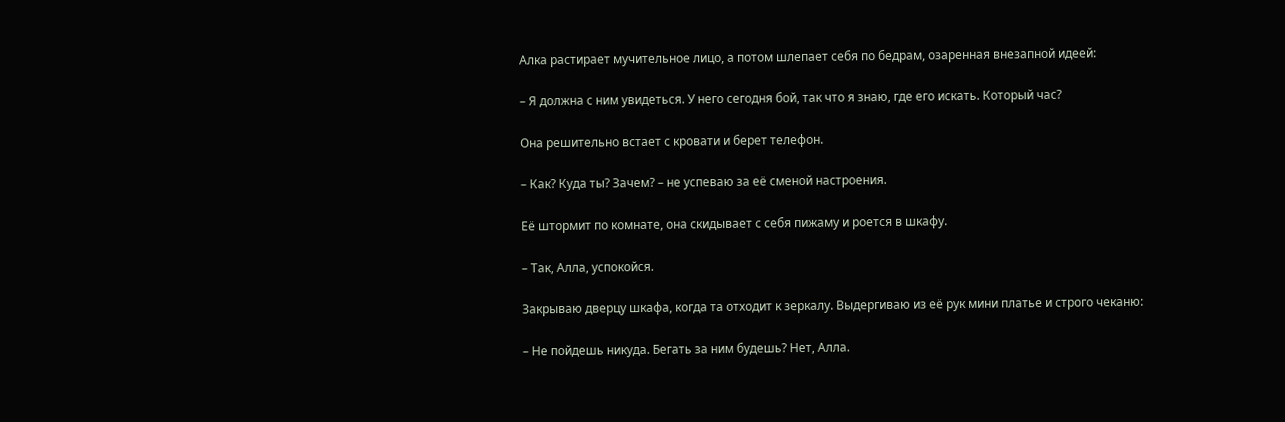Алка растирает мучительное лицо, а потом шлепает себя по бедрам, озаренная внезапной идеей:

– Я должна с ним увидеться. У него сегодня бой, так что я знаю, где его искать. Который час?

Она решительно встает с кровати и берет телефон.

– Как? Куда ты? Зачем? – не успеваю за её сменой настроения.

Её штормит по комнате, она скидывает с себя пижаму и роется в шкафу.

– Так, Алла, успокойся.

Закрываю дверцу шкафа, когда та отходит к зеркалу. Выдергиваю из её рук мини платье и строго чеканю:

– Не пойдешь никуда. Бегать за ним будешь? Нет, Алла.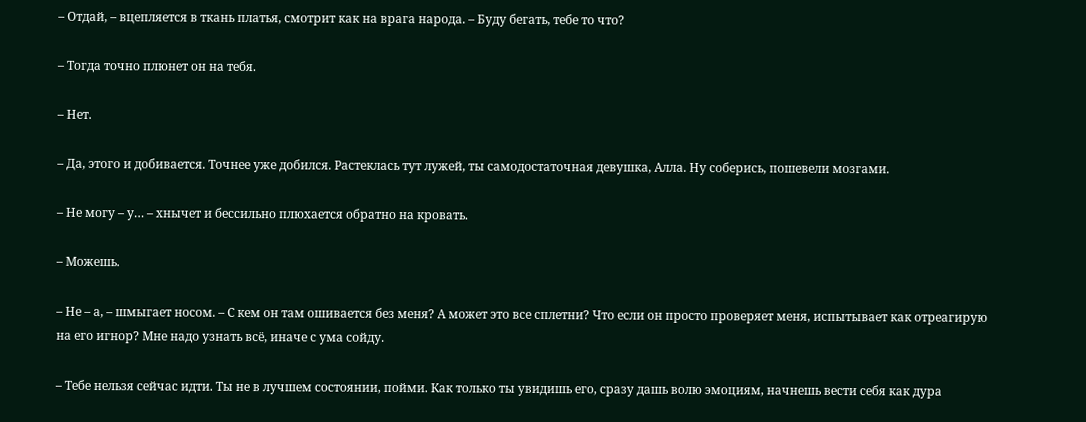– Отдай, – вцепляется в ткань платья, смотрит как на врага народа. – Буду бегать, тебе то что?

– Тогда точно плюнет он на тебя.

– Нет.

– Да, этого и добивается. Точнее уже добился. Растеклась тут лужей, ты самодостаточная девушка, Алла. Ну соберись, пошевели мозгами.

– Не могу – у… – хнычет и бессильно плюхается обратно на кровать.

– Можешь.

– Не – а, – шмыгает носом. – С кем он там ошивается без меня? А может это все сплетни? Что если он просто проверяет меня, испытывает как отреагирую на его игнор? Мне надо узнать всё, иначе с ума сойду.

– Тебе нельзя сейчас идти. Ты не в лучшем состоянии, пойми. Как только ты увидишь его, сразу дашь волю эмоциям, начнешь вести себя как дура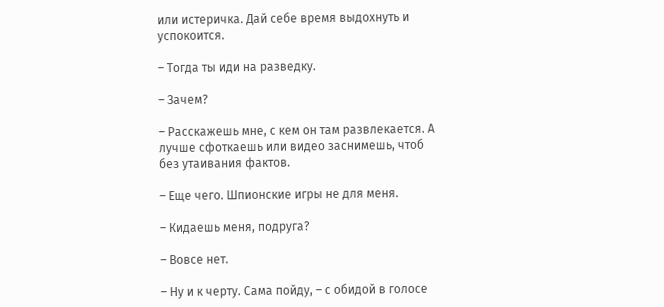или истеричка. Дай себе время выдохнуть и успокоится.

– Тогда ты иди на разведку.

– Зачем?

– Расскажешь мне, с кем он там развлекается. А лучше сфоткаешь или видео заснимешь, чтоб без утаивания фактов.

– Еще чего. Шпионские игры не для меня.

– Кидаешь меня, подруга?

– Вовсе нет.

– Ну и к черту. Сама пойду, – с обидой в голосе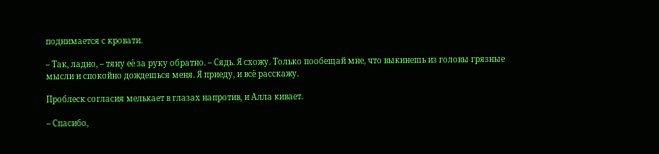поднимается с кровати.

– Так, ладно, – тяну её за руку обратно. – Сядь. Я схожу. Только пообещай мне, что выкинешь из головы грязные мысли и спокойно дождешься меня. Я приеду, и всё расскажу.

Проблеск согласия мелькает в глазах напротив, и Алла кивает.

– Спасибо,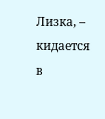Лизка, – кидается в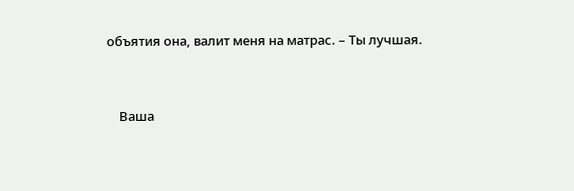объятия она, валит меня на матрас. – Ты лучшая.


    Ваша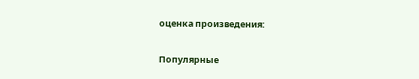оценка произведения:

Популярные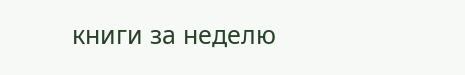книги за неделю